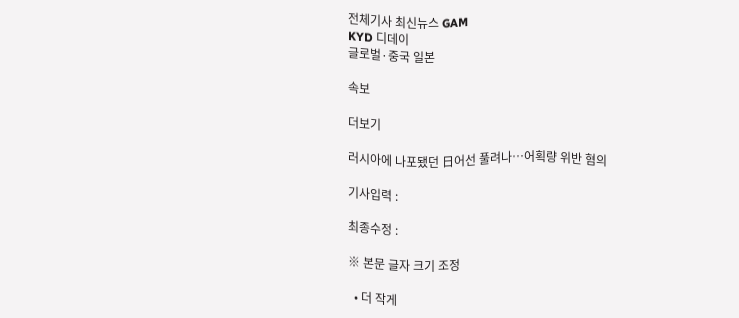전체기사 최신뉴스 GAM
KYD 디데이
글로벌·중국 일본

속보

더보기

러시아에 나포됐던 日어선 풀려나…어획량 위반 혐의

기사입력 :

최종수정 :

※ 본문 글자 크기 조정

  • 더 작게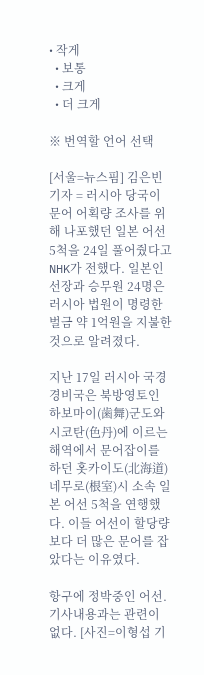• 작게
  • 보통
  • 크게
  • 더 크게

※ 번역할 언어 선택

[서울=뉴스핌] 김은빈 기자 = 러시아 당국이 문어 어획량 조사를 위해 나포했던 일본 어선 5척을 24일 풀어줬다고 NHK가 전했다. 일본인 선장과 승무원 24명은 러시아 법원이 명령한 벌금 약 1억원을 지불한 것으로 알려졌다.

지난 17일 러시아 국경경비국은 북방영토인 하보마이(歯舞)군도와 시코탄(色丹)에 이르는 해역에서 문어잡이를 하던 홋카이도(北海道) 네무로(根室)시 소속 일본 어선 5척을 연행했다. 이들 어선이 할당량보다 더 많은 문어를 잡았다는 이유였다.

항구에 정박중인 어선. 기사내용과는 관련이 없다. [사진=이형섭 기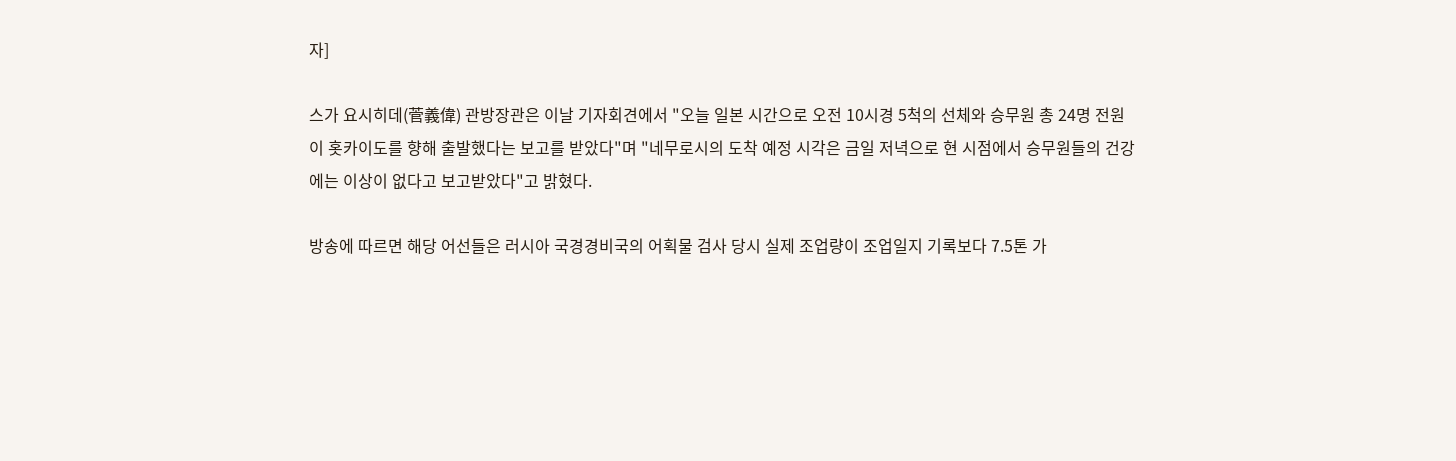자]

스가 요시히데(菅義偉) 관방장관은 이날 기자회견에서 "오늘 일본 시간으로 오전 10시경 5척의 선체와 승무원 총 24명 전원이 홋카이도를 향해 출발했다는 보고를 받았다"며 "네무로시의 도착 예정 시각은 금일 저녁으로 현 시점에서 승무원들의 건강에는 이상이 없다고 보고받았다"고 밝혔다.

방송에 따르면 해당 어선들은 러시아 국경경비국의 어획물 검사 당시 실제 조업량이 조업일지 기록보다 7.5톤 가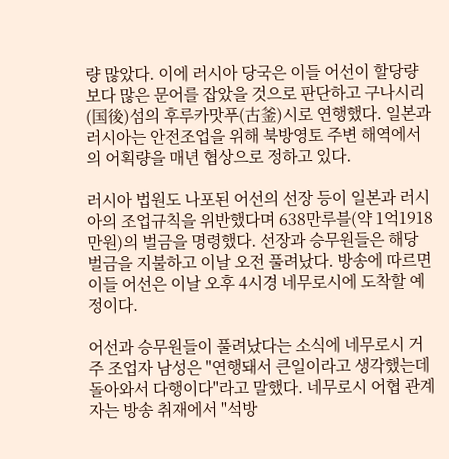량 많았다. 이에 러시아 당국은 이들 어선이 할당량보다 많은 문어를 잡았을 것으로 판단하고 구나시리(国後)섬의 후루카맛푸(古釜)시로 연행했다. 일본과 러시아는 안전조업을 위해 북방영토 주변 해역에서의 어획량을 매년 협상으로 정하고 있다.

러시아 법원도 나포된 어선의 선장 등이 일본과 러시아의 조업규칙을 위반했다며 638만루블(약 1억1918만원)의 벌금을 명령했다. 선장과 승무원들은 해당 벌금을 지불하고 이날 오전 풀려났다. 방송에 따르면 이들 어선은 이날 오후 4시경 네무로시에 도착할 예정이다.

어선과 승무원들이 풀려났다는 소식에 네무로시 거주 조업자 남성은 "연행돼서 큰일이라고 생각했는데 돌아와서 다행이다"라고 말했다. 네무로시 어협 관계자는 방송 취재에서 "석방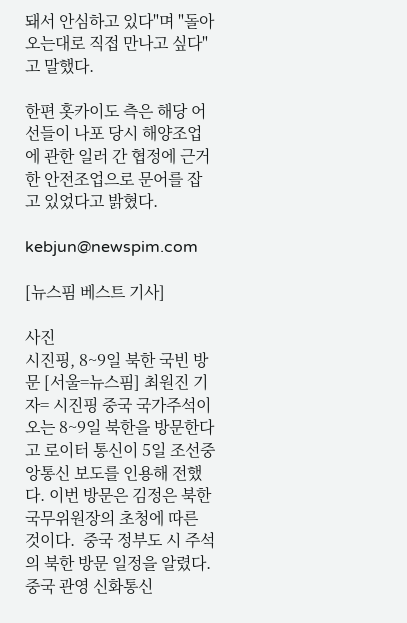돼서 안심하고 있다"며 "돌아오는대로 직접 만나고 싶다"고 말했다.

한편 홋카이도 측은 해당 어선들이 나포 당시 해양조업에 관한 일러 간 협정에 근거한 안전조업으로 문어를 잡고 있었다고 밝혔다.

kebjun@newspim.com

[뉴스핌 베스트 기사]

사진
시진핑, 8~9일 북한 국빈 방문 [서울=뉴스핌] 최원진 기자= 시진핑 중국 국가주석이 오는 8~9일 북한을 방문한다고 로이터 통신이 5일 조선중앙통신 보도를 인용해 전했다. 이번 방문은 김정은 북한 국무위원장의 초청에 따른 것이다.  중국 정부도 시 주석의 북한 방문 일정을 알렸다. 중국 관영 신화통신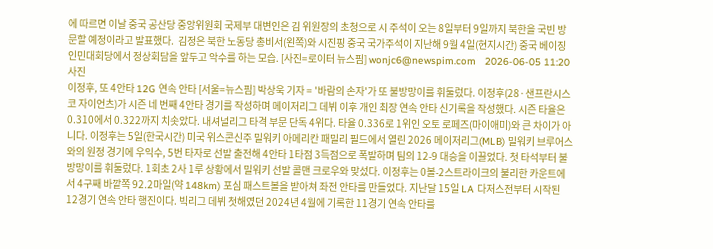에 따르면 이날 중국 공산당 중앙위원회 국제부 대변인은 김 위원장의 초청으로 시 주석이 오는 8일부터 9일까지 북한을 국빈 방문할 예정이라고 발표했다.  김정은 북한 노동당 총비서(왼쪽)와 시진핑 중국 국가주석이 지난해 9월 4일(현지시간) 중국 베이징 인민대회당에서 정상회담을 앞두고 악수를 하는 모습. [사진=로이터 뉴스핌] wonjc6@newspim.com   2026-06-05 11:20
사진
이정후, 또 4안타 12G 연속 안타 [서울=뉴스핌] 박상욱 기자 = '바람의 손자'가 또 불방망이를 휘둘렀다. 이정후(28·샌프란시스코 자이언츠)가 시즌 네 번째 4안타 경기를 작성하며 메이저리그 데뷔 이후 개인 최장 연속 안타 신기록을 작성했다. 시즌 타율은 0.310에서 0.322까지 치솟았다. 내셔널리그 타격 부문 단독 4위다. 타율 0.336로 1위인 오토 로페즈(마이애미)와 큰 차이가 아니다. 이정후는 5일(한국시간) 미국 위스콘신주 밀워키 아메리칸 패밀리 필드에서 열린 2026 메이저리그(MLB) 밀워키 브루어스와의 원정 경기에 우익수, 5번 타자로 선발 출전해 4안타 1타점 3득점으로 폭발하며 팀의 12-9 대승을 이끌었다. 첫 타석부터 불방망이를 휘둘렀다. 1회초 2사 1루 상황에서 밀워키 선발 콜맨 크로우와 맞섰다. 이정후는 0볼-2스트라이크의 불리한 카운트에서 4구째 바깥쪽 92.2마일(약 148km) 포심 패스트볼을 받아쳐 좌전 안타를 만들었다. 지난달 15일 LA 다저스전부터 시작된 12경기 연속 안타 행진이다. 빅리그 데뷔 첫해였던 2024년 4월에 기록한 11경기 연속 안타를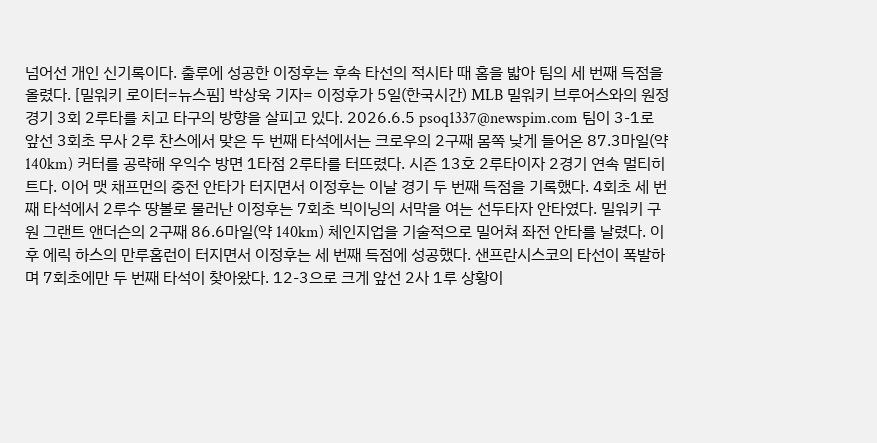넘어선 개인 신기록이다. 출루에 성공한 이정후는 후속 타선의 적시타 때 홈을 밟아 팀의 세 번째 득점을 올렸다. [밀워키 로이터=뉴스핌] 박상욱 기자= 이정후가 5일(한국시간) MLB 밀워키 브루어스와의 원정 경기 3회 2루타를 치고 타구의 방향을 살피고 있다. 2026.6.5 psoq1337@newspim.com 팀이 3-1로 앞선 3회초 무사 2루 찬스에서 맞은 두 번째 타석에서는 크로우의 2구째 몸쪽 낮게 들어온 87.3마일(약 140km) 커터를 공략해 우익수 방면 1타점 2루타를 터뜨렸다. 시즌 13호 2루타이자 2경기 연속 멀티히트다. 이어 맷 채프먼의 중전 안타가 터지면서 이정후는 이날 경기 두 번째 득점을 기록했다. 4회초 세 번째 타석에서 2루수 땅볼로 물러난 이정후는 7회초 빅이닝의 서막을 여는 선두타자 안타였다. 밀워키 구원 그랜트 앤더슨의 2구째 86.6마일(약 140km) 체인지업을 기술적으로 밀어쳐 좌전 안타를 날렸다. 이후 에릭 하스의 만루홈런이 터지면서 이정후는 세 번째 득점에 성공했다. 샌프란시스코의 타선이 폭발하며 7회초에만 두 번째 타석이 찾아왔다. 12-3으로 크게 앞선 2사 1루 상황이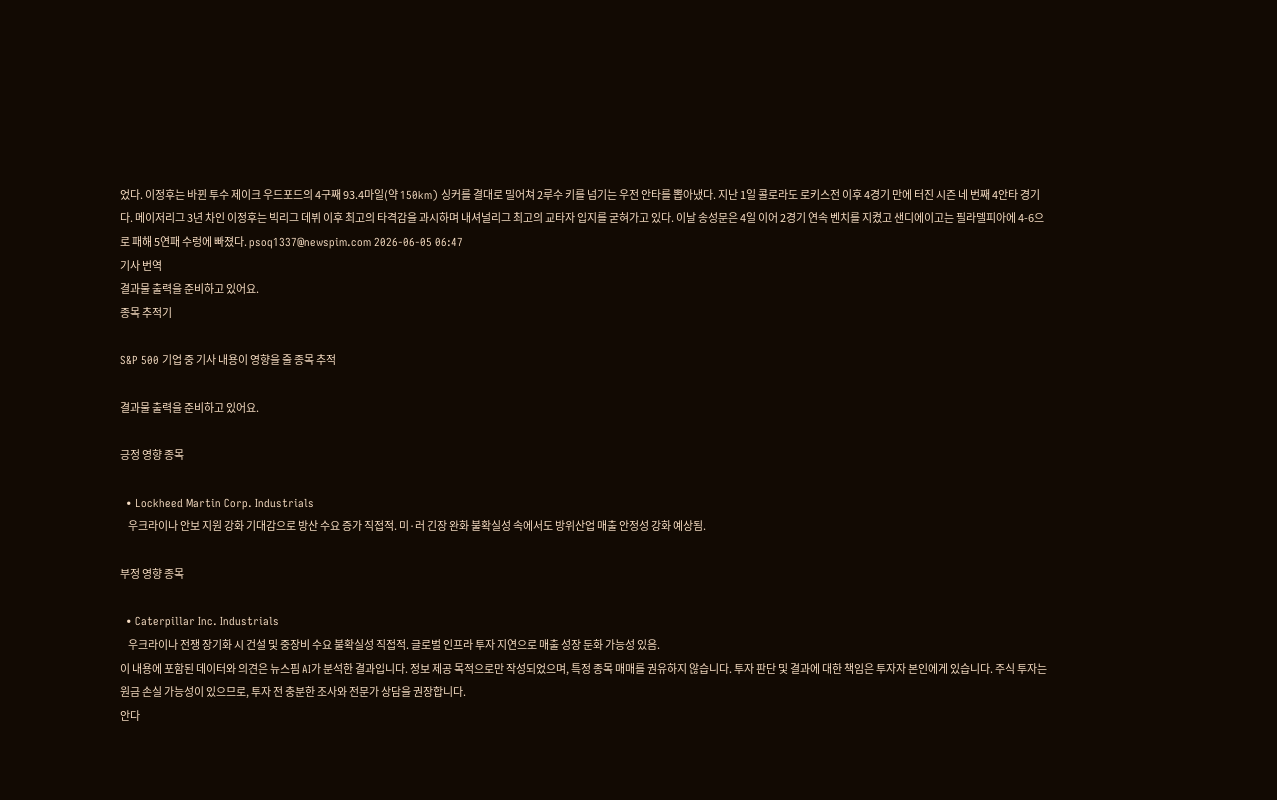었다. 이정후는 바뀐 투수 제이크 우드포드의 4구째 93.4마일(약 150km) 싱커를 결대로 밀어쳐 2루수 키를 넘기는 우전 안타를 뽑아냈다. 지난 1일 콜로라도 로키스전 이후 4경기 만에 터진 시즌 네 번째 4안타 경기다. 메이저리그 3년 차인 이정후는 빅리그 데뷔 이후 최고의 타격감을 과시하며 내셔널리그 최고의 교타자 입지를 굳혀가고 있다. 이날 송성문은 4일 이어 2경기 연속 벤치를 지켰고 샌디에이고는 필라델피아에 4-6으로 패해 5연패 수렁에 빠졌다. psoq1337@newspim.com 2026-06-05 06:47
기사 번역
결과물 출력을 준비하고 있어요.
종목 추적기

S&P 500 기업 중 기사 내용이 영향을 줄 종목 추적

결과물 출력을 준비하고 있어요.

긍정 영향 종목

  • Lockheed Martin Corp. Industrials
    우크라이나 안보 지원 강화 기대감으로 방산 수요 증가 직접적. 미·러 긴장 완화 불확실성 속에서도 방위산업 매출 안정성 강화 예상됨.

부정 영향 종목

  • Caterpillar Inc. Industrials
    우크라이나 전쟁 장기화 시 건설 및 중장비 수요 불확실성 직접적. 글로벌 인프라 투자 지연으로 매출 성장 둔화 가능성 있음.
이 내용에 포함된 데이터와 의견은 뉴스핌 AI가 분석한 결과입니다. 정보 제공 목적으로만 작성되었으며, 특정 종목 매매를 권유하지 않습니다. 투자 판단 및 결과에 대한 책임은 투자자 본인에게 있습니다. 주식 투자는 원금 손실 가능성이 있으므로, 투자 전 충분한 조사와 전문가 상담을 권장합니다.
안다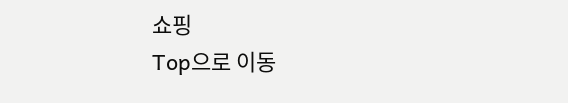쇼핑
Top으로 이동